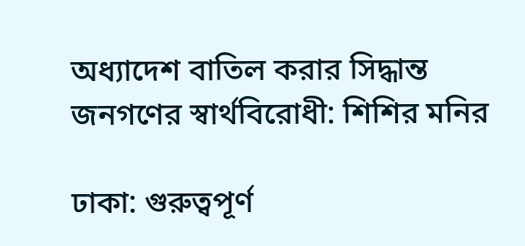অধ্যাদেশ বাতিল করার সিদ্ধান্ত জনগণের স্বার্থবিরোধী: শিশির মনির

ঢাকা: গুরুত্বপূর্ণ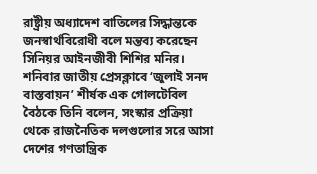রাষ্ট্রীয় অধ্যাদেশ বাতিলের সিদ্ধান্তকে জনস্বার্থবিরোধী বলে মন্তব্য করেছেন সিনিয়র আইনজীবী শিশির মনির। শনিবার জাতীয় প্রেসক্লাবে ‘জুলাই সনদ বাস্তবায়ন’ শীর্ষক এক গোলটেবিল বৈঠকে তিনি বলেন, সংস্কার প্রক্রিয়া থেকে রাজনৈতিক দলগুলোর সরে আসা দেশের গণতান্ত্রিক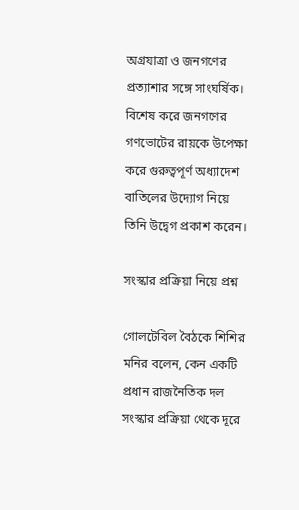অগ্রযাত্রা ও জনগণের প্রত্যাশার সঙ্গে সাংঘর্ষিক। বিশেষ করে জনগণের গণভোটের রায়কে উপেক্ষা করে গুরুত্বপূর্ণ অধ্যাদেশ বাতিলের উদ্যোগ নিয়ে তিনি উদ্বেগ প্রকাশ করেন।

সংস্কার প্রক্রিয়া নিয়ে প্রশ্ন

গোলটেবিল বৈঠকে শিশির মনির বলেন, কেন একটি প্রধান রাজনৈতিক দল সংস্কার প্রক্রিয়া থেকে দূরে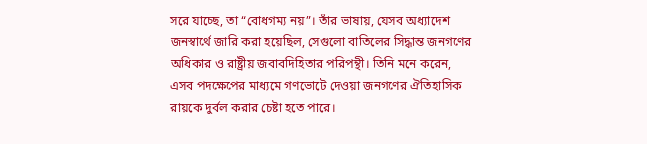সরে যাচ্ছে, তা “বোধগম্য নয়”। তাঁর ভাষায়, যেসব অধ্যাদেশ জনস্বার্থে জারি করা হয়েছিল, সেগুলো বাতিলের সিদ্ধান্ত জনগণের অধিকার ও রাষ্ট্রীয় জবাবদিহিতার পরিপন্থী। তিনি মনে করেন, এসব পদক্ষেপের মাধ্যমে গণভোটে দেওয়া জনগণের ঐতিহাসিক রায়কে দুর্বল করার চেষ্টা হতে পারে।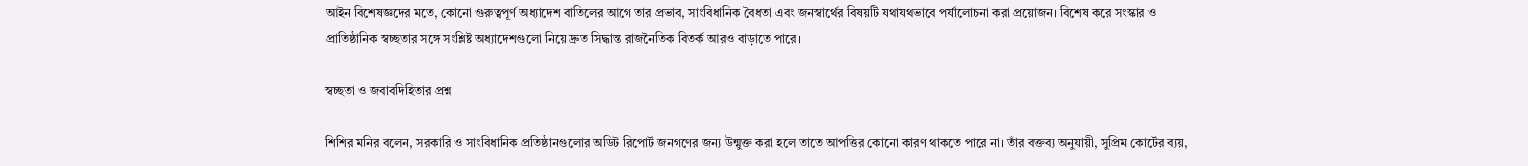আইন বিশেষজ্ঞদের মতে, কোনো গুরুত্বপূর্ণ অধ্যাদেশ বাতিলের আগে তার প্রভাব, সাংবিধানিক বৈধতা এবং জনস্বার্থের বিষয়টি যথাযথভাবে পর্যালোচনা করা প্রয়োজন। বিশেষ করে সংস্কার ও প্রাতিষ্ঠানিক স্বচ্ছতার সঙ্গে সংশ্লিষ্ট অধ্যাদেশগুলো নিয়ে দ্রুত সিদ্ধান্ত রাজনৈতিক বিতর্ক আরও বাড়াতে পারে।

স্বচ্ছতা ও জবাবদিহিতার প্রশ্ন

শিশির মনির বলেন, সরকারি ও সাংবিধানিক প্রতিষ্ঠানগুলোর অডিট রিপোর্ট জনগণের জন্য উন্মুক্ত করা হলে তাতে আপত্তির কোনো কারণ থাকতে পারে না। তাঁর বক্তব্য অনুযায়ী, সুপ্রিম কোর্টের ব্যয়,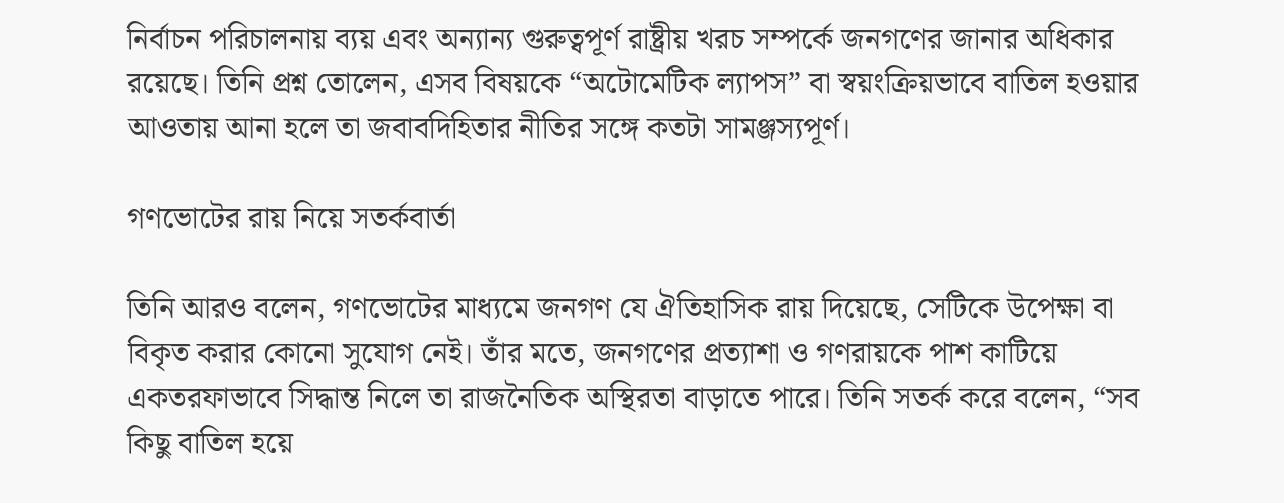নির্বাচন পরিচালনায় ব্যয় এবং অন্যান্য গুরুত্বপূর্ণ রাষ্ট্রীয় খরচ সম্পর্কে জনগণের জানার অধিকার রয়েছে। তিনি প্রশ্ন তোলেন, এসব বিষয়কে “অটোমেটিক ল্যাপস” বা স্বয়ংক্রিয়ভাবে বাতিল হওয়ার আওতায় আনা হলে তা জবাবদিহিতার নীতির সঙ্গে কতটা সামঞ্জস্যপূর্ণ।

গণভোটের রায় নিয়ে সতর্কবার্তা

তিনি আরও বলেন, গণভোটের মাধ্যমে জনগণ যে ঐতিহাসিক রায় দিয়েছে, সেটিকে উপেক্ষা বা বিকৃত করার কোনো সুযোগ নেই। তাঁর মতে, জনগণের প্রত্যাশা ও গণরায়কে পাশ কাটিয়ে একতরফাভাবে সিদ্ধান্ত নিলে তা রাজনৈতিক অস্থিরতা বাড়াতে পারে। তিনি সতর্ক করে বলেন, “সব কিছু বাতিল হয়ে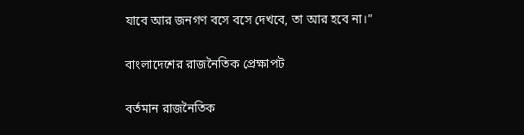যাবে আর জনগণ বসে বসে দেখবে, তা আর হবে না।”

বাংলাদেশের রাজনৈতিক প্রেক্ষাপট

বর্তমান রাজনৈতিক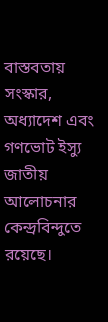বাস্তবতায় সংস্কার, অধ্যাদেশ এবং গণভোট ইস্যু জাতীয় আলোচনার কেন্দ্রবিন্দুতে রয়েছে।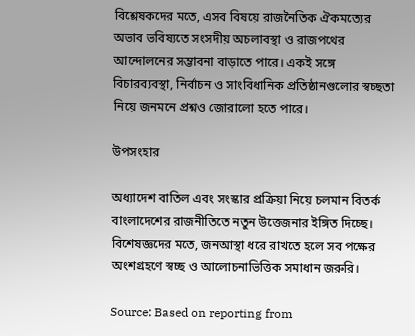বিশ্লেষকদের মতে, এসব বিষয়ে রাজনৈতিক ঐকমত্যের অভাব ভবিষ্যতে সংসদীয় অচলাবস্থা ও রাজপথের আন্দোলনের সম্ভাবনা বাড়াতে পারে। একই সঙ্গে বিচারব্যবস্থা, নির্বাচন ও সাংবিধানিক প্রতিষ্ঠানগুলোর স্বচ্ছতা নিয়ে জনমনে প্রশ্নও জোরালো হতে পারে।

উপসংহার

অধ্যাদেশ বাতিল এবং সংস্কার প্রক্রিয়া নিয়ে চলমান বিতর্ক বাংলাদেশের রাজনীতিতে নতুন উত্তেজনার ইঙ্গিত দিচ্ছে। বিশেষজ্ঞদের মতে, জনআস্থা ধরে রাখতে হলে সব পক্ষের অংশগ্রহণে স্বচ্ছ ও আলোচনাভিত্তিক সমাধান জরুরি।

Source: Based on reporting from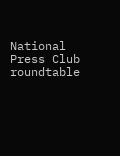National Press Club roundtable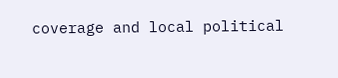coverage and local political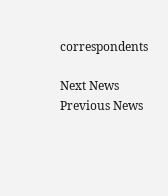correspondents

Next News Previous News